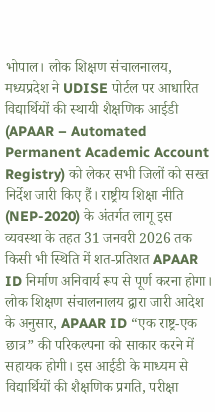भोपाल। लोक शिक्षण संचालनालय, मध्यप्रदेश ने UDISE पोर्टल पर आधारित विद्यार्थियों की स्थायी शैक्षणिक आईडी (APAAR – Automated Permanent Academic Account Registry) को लेकर सभी जिलों को सख्त निर्देश जारी किए हैं। राष्ट्रीय शिक्षा नीति (NEP-2020) के अंतर्गत लागू इस व्यवस्था के तहत 31 जनवरी 2026 तक किसी भी स्थिति में शत-प्रतिशत APAAR ID निर्माण अनिवार्य रूप से पूर्ण करना होगा।
लोक शिक्षण संचालनालय द्वारा जारी आदेश के अनुसार, APAAR ID “एक राष्ट्र-एक छात्र” की परिकल्पना को साकार करने में सहायक होगी। इस आईडी के माध्यम से विद्यार्थियों की शैक्षणिक प्रगति, परीक्षा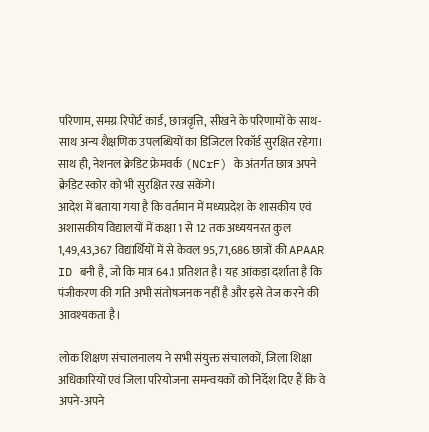परिणाम, समग्र रिपोर्ट कार्ड, छात्रवृत्ति, सीखने के परिणामों के साथ-साथ अन्य शैक्षणिक उपलब्धियों का डिजिटल रिकॉर्ड सुरक्षित रहेगा। साथ ही, नेशनल क्रेडिट फ्रेमवर्क (NCrF) के अंतर्गत छात्र अपने क्रेडिट स्कोर को भी सुरक्षित रख सकेंगे।
आदेश में बताया गया है कि वर्तमान में मध्यप्रदेश के शासकीय एवं अशासकीय विद्यालयों में कक्षा 1 से 12 तक अध्ययनरत कुल 1,49,43,367 विद्यार्थियों में से केवल 95,71,686 छात्रों की APAAR ID बनी है, जो कि मात्र 64.1 प्रतिशत है। यह आंकड़ा दर्शाता है कि पंजीकरण की गति अभी संतोषजनक नहीं है और इसे तेज करने की आवश्यकता है।

लोक शिक्षण संचालनालय ने सभी संयुक्त संचालकों, जिला शिक्षा अधिकारियों एवं जिला परियोजना समन्वयकों को निर्देश दिए हैं कि वे अपने-अपने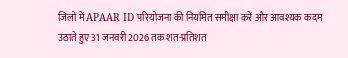जिलों में APAAR ID परियोजना की नियमित समीक्षा करें और आवश्यक कदम उठाते हुए 31 जनवरी 2026 तक शत-प्रतिशत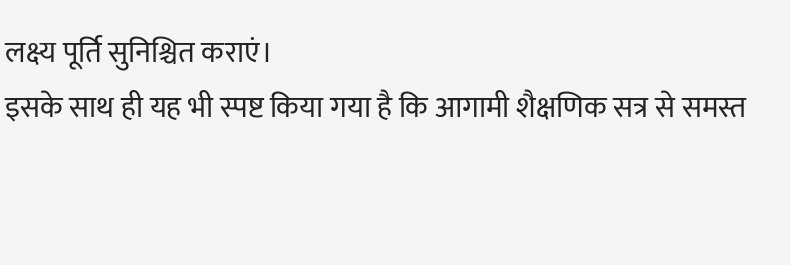लक्ष्य पूर्ति सुनिश्चित कराएं।
इसके साथ ही यह भी स्पष्ट किया गया है कि आगामी शैक्षणिक सत्र से समस्त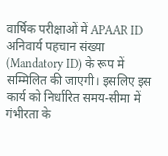वार्षिक परीक्षाओं में APAAR ID अनिवार्य पहचान संख्या (Mandatory ID) के रूप में सम्मिलित की जाएगी। इसलिए इस कार्य को निर्धारित समय-सीमा में गंभीरता के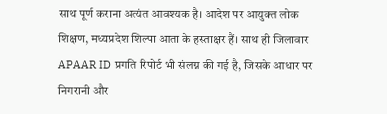साथ पूर्ण कराना अत्यंत आवश्यक है। आदेश पर आयुक्त लोक शिक्षण, मध्यप्रदेश शिल्पा आता के हस्ताक्षर हैं। साथ ही जिलावार APAAR ID प्रगति रिपोर्ट भी संलग्न की गई है, जिसके आधार पर निगरानी और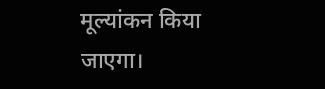मूल्यांकन किया जाएगा।